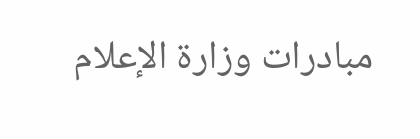مبادرات وزارة الإعلام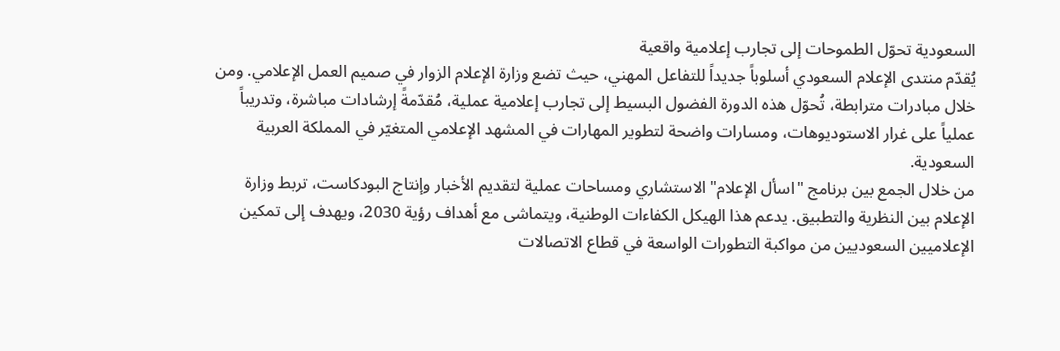السعودية تحوّل الطموحات إلى تجارب إعلامية واقعية
يُقدّم منتدى الإعلام السعودي أسلوباً جديداً للتفاعل المهني، حيث تضع وزارة الإعلام الزوار في صميم العمل الإعلامي. ومن خلال مبادرات مترابطة، تُحوّل هذه الدورة الفضول البسيط إلى تجارب إعلامية عملية، مُقدّمةً إرشادات مباشرة، وتدريباً عملياً على غرار الاستوديوهات، ومسارات واضحة لتطوير المهارات في المشهد الإعلامي المتغيّر في المملكة العربية السعودية.
من خلال الجمع بين برنامج "اسأل الإعلام" الاستشاري ومساحات عملية لتقديم الأخبار وإنتاج البودكاست، تربط وزارة الإعلام بين النظرية والتطبيق. يدعم هذا الهيكل الكفاءات الوطنية، ويتماشى مع أهداف رؤية 2030، ويهدف إلى تمكين الإعلاميين السعوديين من مواكبة التطورات الواسعة في قطاع الاتصالات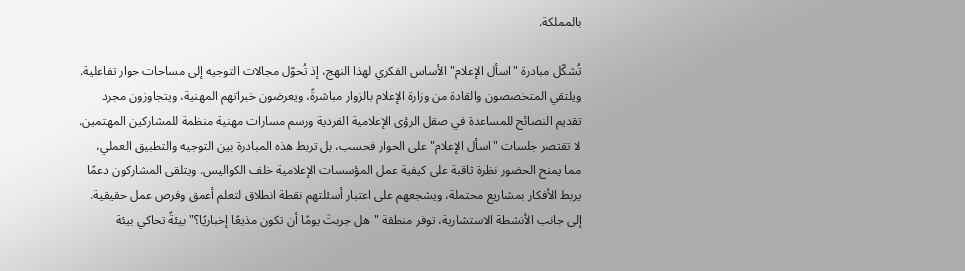بالمملكة.

تُشكّل مبادرة "اسأل الإعلام" الأساس الفكري لهذا النهج، إذ تُحوّل مجالات التوجيه إلى مساحات حوار تفاعلية. ويلتقي المتخصصون والقادة من وزارة الإعلام بالزوار مباشرةً، ويعرضون خبراتهم المهنية، ويتجاوزون مجرد تقديم النصائح للمساعدة في صقل الرؤى الإعلامية الفردية ورسم مسارات مهنية منظمة للمشاركين المهتمين.
لا تقتصر جلسات "اسأل الإعلام" على الحوار فحسب، بل تربط هذه المبادرة بين التوجيه والتطبيق العملي، مما يمنح الحضور نظرة ثاقبة على كيفية عمل المؤسسات الإعلامية خلف الكواليس. ويتلقى المشاركون دعمًا يربط الأفكار بمشاريع محتملة، ويشجعهم على اعتبار أسئلتهم نقطة انطلاق لتعلم أعمق وفرص عمل حقيقية.
إلى جانب الأنشطة الاستشارية، توفر منطقة "هل جربتَ يومًا أن تكون مذيعًا إخباريًا؟" بيئةً تحاكي بيئة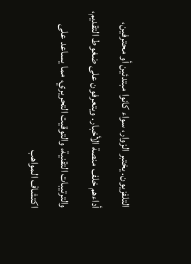التلفزيون. يختبر الزوار، سواء كانوا مبتدئين أو محترفين، أداءهم خلف منصة الأخبار. ويتعرفون على ضغوط التقديم، والترتيبات التقنية، والتوقيت التحريري، مما يساعد على اكتشاف المواهب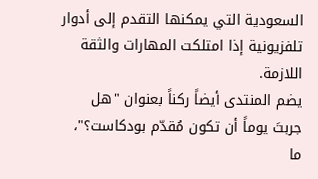السعودية التي يمكنها التقدم إلى أدوار تلفزيونية إذا امتلكت المهارات والثقة اللازمة.
يضم المنتدى أيضاً ركناً بعنوان "هل جربتَ يوماً أن تكون مُقدّم بودكاست؟"، ما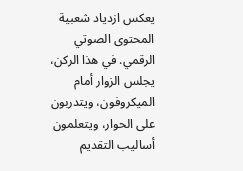يعكس ازدياد شعبية المحتوى الصوتي الرقمي. في هذا الركن، يجلس الزوار أمام الميكروفون، ويتدربون على الحوار، ويتعلمون أساليب التقديم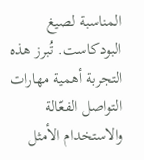المناسبة لصيغ البودكاست. تُبرز هذه التجربة أهمية مهارات التواصل الفعّالة والاستخدام الأمثل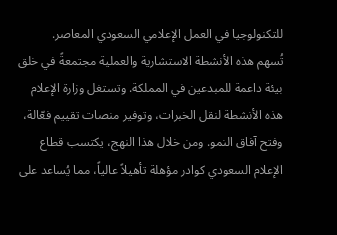للتكنولوجيا في العمل الإعلامي السعودي المعاصر.
تُسهم هذه الأنشطة الاستشارية والعملية مجتمعةً في خلق بيئة داعمة للمبدعين في المملكة. وتستغل وزارة الإعلام هذه الأنشطة لنقل الخبرات، وتوفير منصات تقييم فعّالة، وفتح آفاق النمو. ومن خلال هذا النهج، يكتسب قطاع الإعلام السعودي كوادر مؤهلة تأهيلاً عالياً، مما يُساعد على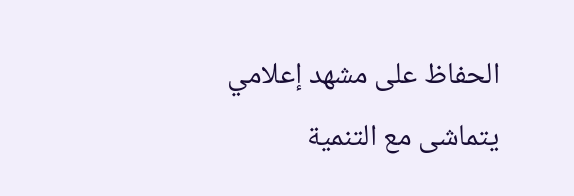الحفاظ على مشهد إعلامي يتماشى مع التنمية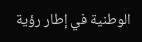الوطنية في إطار رؤية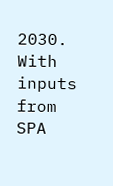2030.
With inputs from SPA